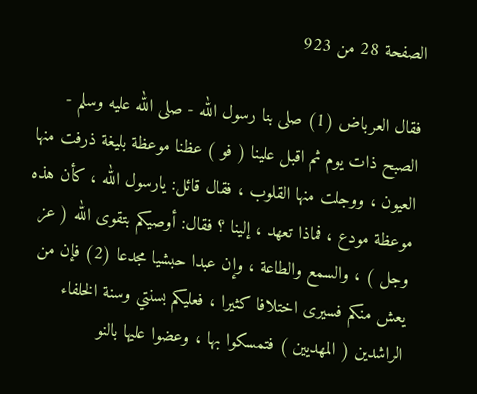الصفحة 28 من 923

فقال العرباض (1) صلى بنا رسول الله - صلى الله عليه وسلم - الصبح ذات يوم ثم اقبل علينا ( فو ) عظنا موعظة بليغة ذرفت منها العيون ، ووجلت منها القلوب ، فقال قائل: يارسول الله ، كأن هذه موعظة مودع ، فماذا تعهد ، إلينا ؟ فقال: أوصيكم بتقوى الله ( عز وجل ) ، والسمع والطاعة ، وإن عبدا حبشيا مجدعا (2) فإن من يعش منكم فسيرى اختلافا كثيرا ، فعليكم بسنتي وسنة الخلفاء الراشدين ( المهديين ) فتمسكوا بها ، وعضوا عليها بالنو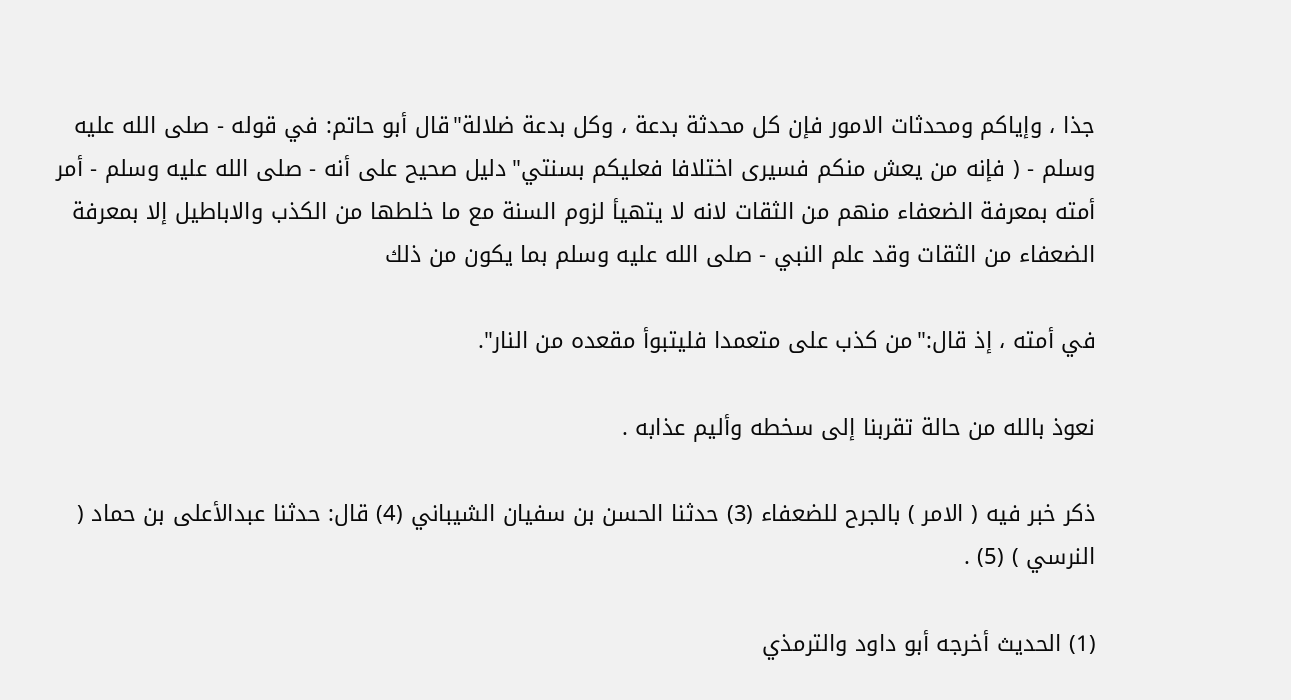جذا ، وإياكم ومحدثات الامور فإن كل محدثة بدعة ، وكل بدعة ضلالة"قال أبو حاتم: في قوله - صلى الله عليه وسلم - ( فإنه من يعش منكم فسيرى اختلافا فعليكم بسنتي"دليل صحيح على أنه - صلى الله عليه وسلم - أمر أمته بمعرفة الضعفاء منهم من الثقات لانه لا يتهيأ لزوم السنة مع ما خلطها من الكذب والاباطيل إلا بمعرفة الضعفاء من الثقات وقد علم النبي - صلى الله عليه وسلم بما يكون من ذلك

في أمته ، إذ قال:"من كذب على متعمدا فليتبوأ مقعده من النار".

نعوذ بالله من حالة تقربنا إلى سخطه وأليم عذابه .

ذكر خبر فيه ( الامر ) بالجرح للضعفاء (3) حدثنا الحسن بن سفيان الشيباني (4) قال: حدثنا عبدالأعلى بن حماد ( النرسي ) (5) .

(1) الحديث أخرجه أبو داود والترمذي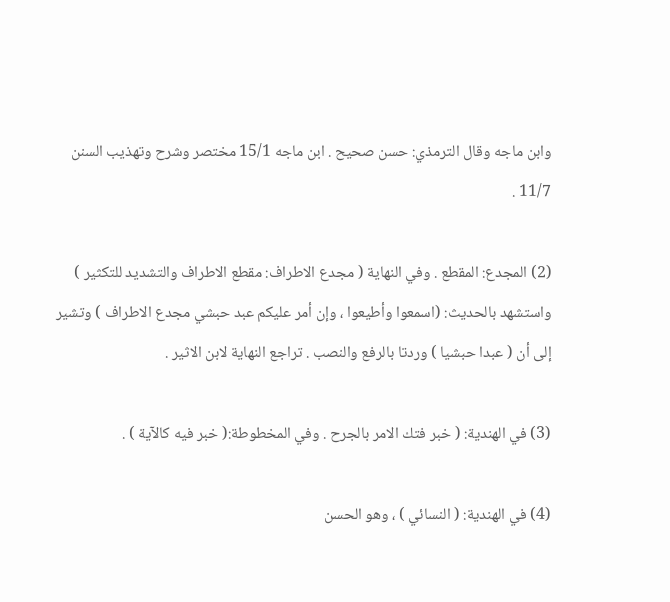وابن ماجه وقال الترمذي: حسن صحيح . ابن ماجه 15/1 مختصر وشرح وتهذيب السنن 11/7 .

(2) المجدع: المقطع . وفي النهاية ( مجدع الاطراف: مقطع الاطراف والتشديد للتكثير ) واستشهد بالحديث: (اسمعوا وأطيعوا ، وإن أمر عليكم عبد حبشي مجدع الاطراف ) وتشير إلى أن ( عبدا حبشيا ) وردتا بالرفع والنصب . تراجع النهاية لابن الاثير .

(3) في الهندية: ( خبر فتك الامر بالجرح . وفي المخطوطة:( خبر فيه كالآية ) .

(4) في الهندية: ( النسائي ) ، وهو الحسن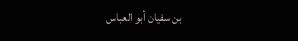بن سفيان أبو العباس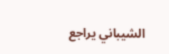الشيباني يراجع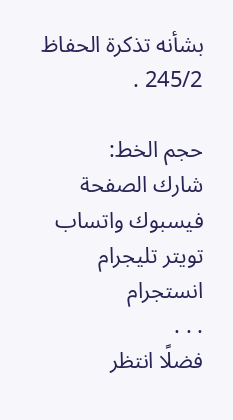بشأنه تذكرة الحفاظ 245/2 .

حجم الخط:
شارك الصفحة
فيسبوك واتساب تويتر تليجرام انستجرام
. . .
فضلًا انتظر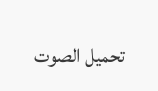تحميل الصوت